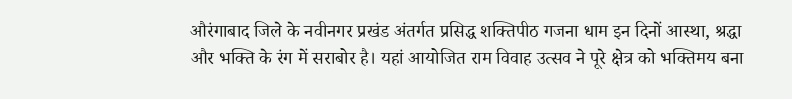औरंगाबाद जिले के नवीनगर प्रखंड अंतर्गत प्रसिद्ध शक्तिपीठ गजना धाम इन दिनों आस्था, श्रद्धा और भक्ति के रंग में सराबोर है। यहां आयोजित राम विवाह उत्सव ने पूरे क्षेत्र को भक्तिमय बना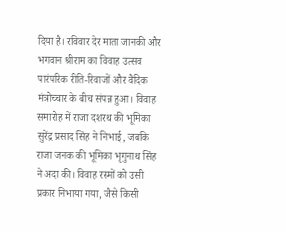दिया है। रविवार देर माता जानकी और भगवान श्रीराम का विवाह उत्सव पारंपरिक रीति-रिवाजों और वैदिक मंत्रोच्चार के बीच संपन्न हुआ। विवाह समारोह में राजा दशरथ की भूमिका सुरेंद्र प्रसाद सिंह ने निभाई, जबकि राजा जनक की भूमिका भृगुनाथ सिंह ने अदा की। विवाह रस्मों को उसी प्रकार निभाया गया, जैसे किसी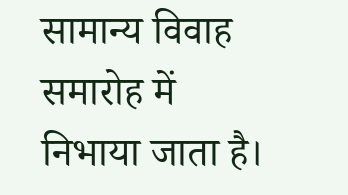सामान्य विवाह समारोह में निभाया जाता है।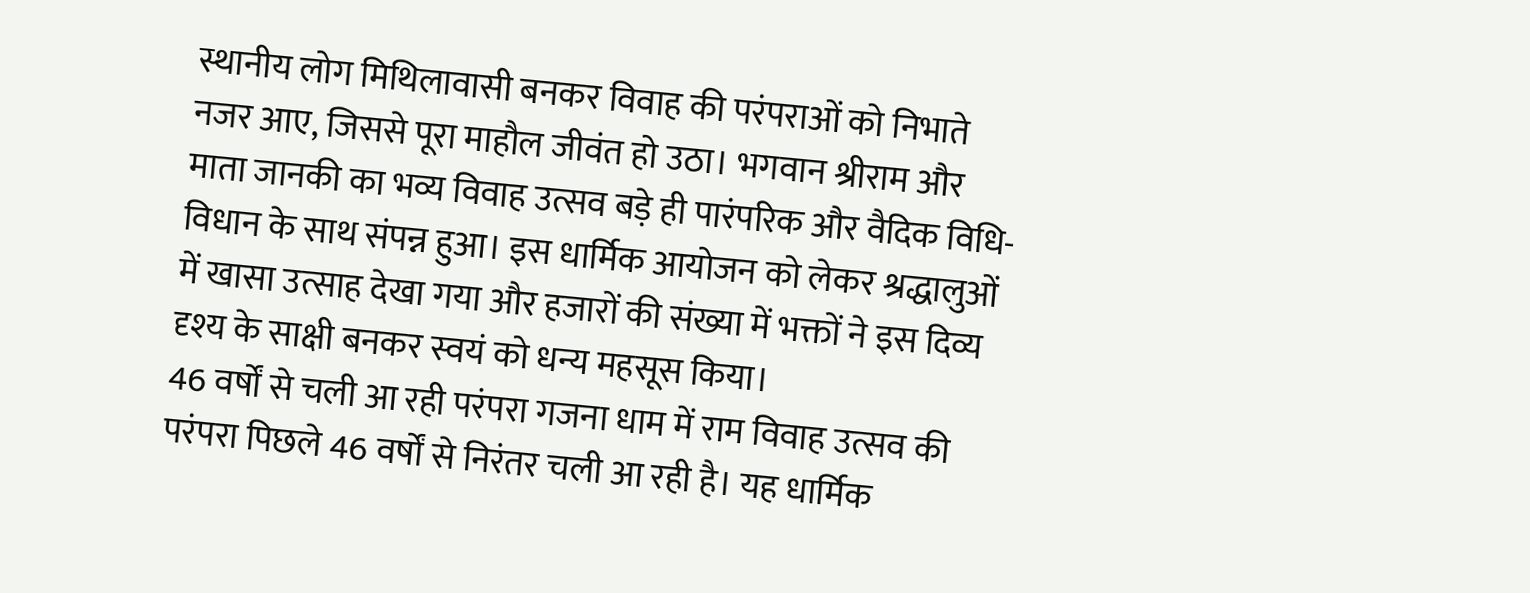स्थानीय लोग मिथिलावासी बनकर विवाह की परंपराओं को निभाते नजर आए, जिससे पूरा माहौल जीवंत हो उठा। भगवान श्रीराम और माता जानकी का भव्य विवाह उत्सव बड़े ही पारंपरिक और वैदिक विधि-विधान के साथ संपन्न हुआ। इस धार्मिक आयोजन को लेकर श्रद्धालुओं में खासा उत्साह देखा गया और हजारों की संख्या में भक्तों ने इस दिव्य दृश्य के साक्षी बनकर स्वयं को धन्य महसूस किया।
46 वर्षों से चली आ रही परंपरा गजना धाम में राम विवाह उत्सव की परंपरा पिछले 46 वर्षों से निरंतर चली आ रही है। यह धार्मिक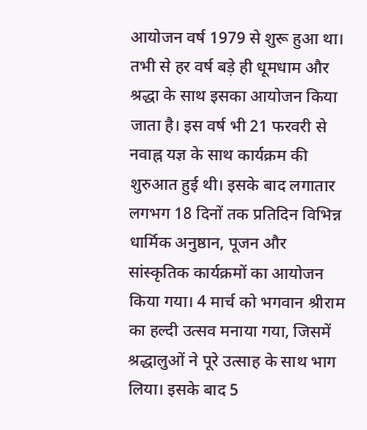आयोजन वर्ष 1979 से शुरू हुआ था। तभी से हर वर्ष बड़े ही धूमधाम और श्रद्धा के साथ इसका आयोजन किया जाता है। इस वर्ष भी 21 फरवरी से नवाह्न यज्ञ के साथ कार्यक्रम की शुरुआत हुई थी। इसके बाद लगातार लगभग 18 दिनों तक प्रतिदिन विभिन्न धार्मिक अनुष्ठान, पूजन और सांस्कृतिक कार्यक्रमों का आयोजन किया गया। 4 मार्च को भगवान श्रीराम का हल्दी उत्सव मनाया गया, जिसमें श्रद्धालुओं ने पूरे उत्साह के साथ भाग लिया। इसके बाद 5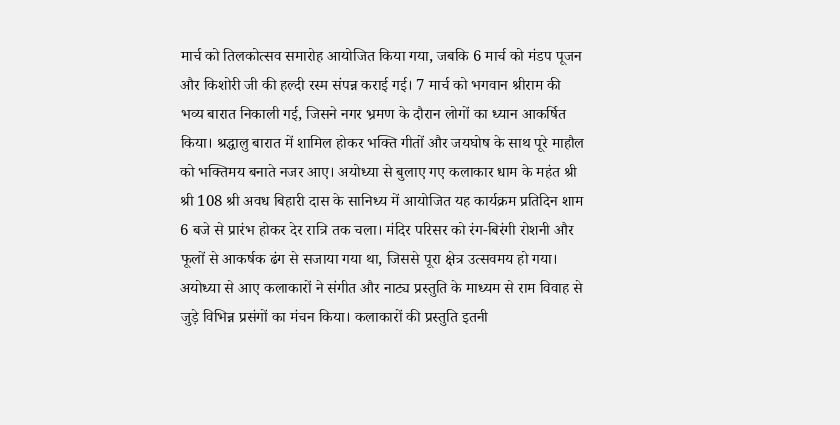मार्च को तिलकोत्सव समारोह आयोजित किया गया, जबकि 6 मार्च को मंडप पूजन और किशोरी जी की हल्दी रस्म संपन्न कराई गई। 7 मार्च को भगवान श्रीराम की भव्य बारात निकाली गई, जिसने नगर भ्रमण के दौरान लोगों का ध्यान आकर्षित किया। श्रद्धालु बारात में शामिल होकर भक्ति गीतों और जयघोष के साथ पूरे माहौल को भक्तिमय बनाते नजर आए। अयोध्या से बुलाए गए कलाकार धाम के महंत श्री श्री 108 श्री अवध बिहारी दास के सानिध्य में आयोजित यह कार्यक्रम प्रतिदिन शाम 6 बजे से प्रारंभ होकर देर रात्रि तक चला। मंदिर परिसर को रंग-बिरंगी रोशनी और फूलों से आकर्षक ढंग से सजाया गया था, जिससे पूरा क्षेत्र उत्सवमय हो गया। अयोध्या से आए कलाकारों ने संगीत और नाट्य प्रस्तुति के माध्यम से राम विवाह से जुड़े विभिन्न प्रसंगों का मंचन किया। कलाकारों की प्रस्तुति इतनी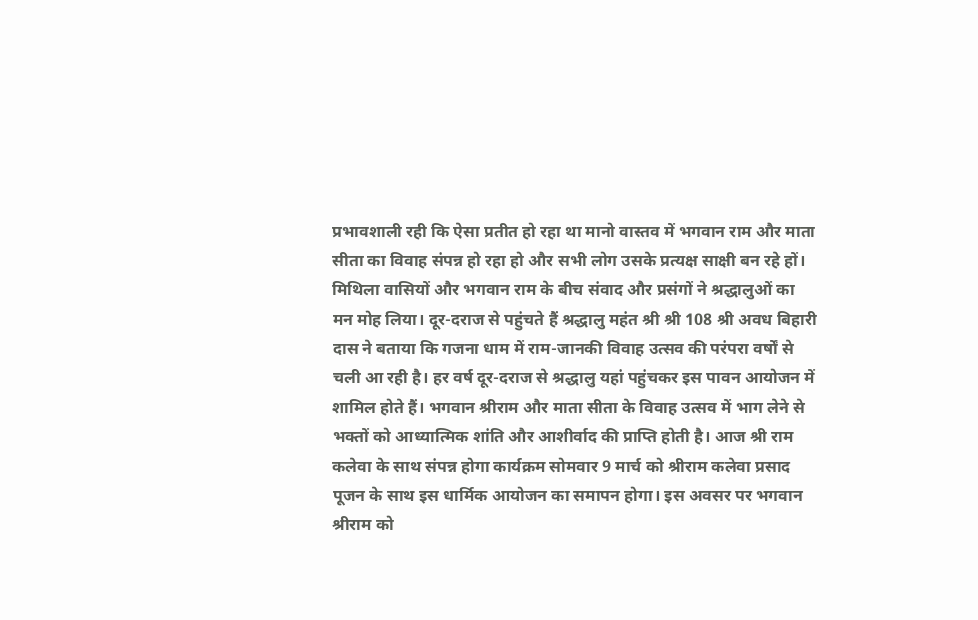प्रभावशाली रही कि ऐसा प्रतीत हो रहा था मानो वास्तव में भगवान राम और माता सीता का विवाह संपन्न हो रहा हो और सभी लोग उसके प्रत्यक्ष साक्षी बन रहे हों। मिथिला वासियों और भगवान राम के बीच संवाद और प्रसंगों ने श्रद्धालुओं का मन मोह लिया। दूर-दराज से पहुंचते हैं श्रद्धालु महंत श्री श्री 108 श्री अवध बिहारी दास ने बताया कि गजना धाम में राम-जानकी विवाह उत्सव की परंपरा वर्षों से चली आ रही है। हर वर्ष दूर-दराज से श्रद्धालु यहां पहुंचकर इस पावन आयोजन में शामिल होते हैं। भगवान श्रीराम और माता सीता के विवाह उत्सव में भाग लेने से भक्तों को आध्यात्मिक शांति और आशीर्वाद की प्राप्ति होती है। आज श्री राम कलेवा के साथ संपन्न होगा कार्यक्रम सोमवार 9 मार्च को श्रीराम कलेवा प्रसाद पूजन के साथ इस धार्मिक आयोजन का समापन होगा। इस अवसर पर भगवान श्रीराम को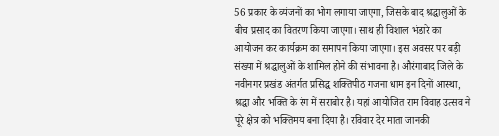56 प्रकार के व्यंजनों का भोग लगाया जाएगा, जिसके बाद श्रद्धालुओं के बीच प्रसाद का वितरण किया जाएगा। साथ ही विशाल भंडारे का आयोजन कर कार्यक्रम का समापन किया जाएगा। इस अवसर पर बड़ी संख्या में श्रद्धालुओं के शामिल होने की संभावना है। औरंगाबाद जिले के नवीनगर प्रखंड अंतर्गत प्रसिद्ध शक्तिपीठ गजना धाम इन दिनों आस्था, श्रद्धा और भक्ति के रंग में सराबोर है। यहां आयोजित राम विवाह उत्सव ने पूरे क्षेत्र को भक्तिमय बना दिया है। रविवार देर माता जानकी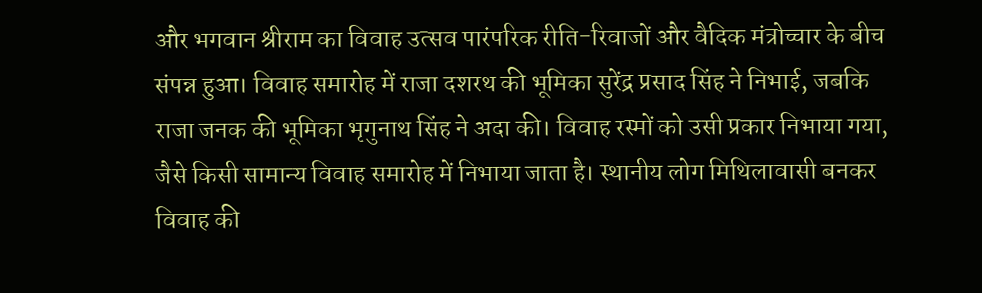और भगवान श्रीराम का विवाह उत्सव पारंपरिक रीति-रिवाजों और वैदिक मंत्रोच्चार के बीच संपन्न हुआ। विवाह समारोह में राजा दशरथ की भूमिका सुरेंद्र प्रसाद सिंह ने निभाई, जबकि राजा जनक की भूमिका भृगुनाथ सिंह ने अदा की। विवाह रस्मों को उसी प्रकार निभाया गया, जैसे किसी सामान्य विवाह समारोह में निभाया जाता है। स्थानीय लोग मिथिलावासी बनकर विवाह की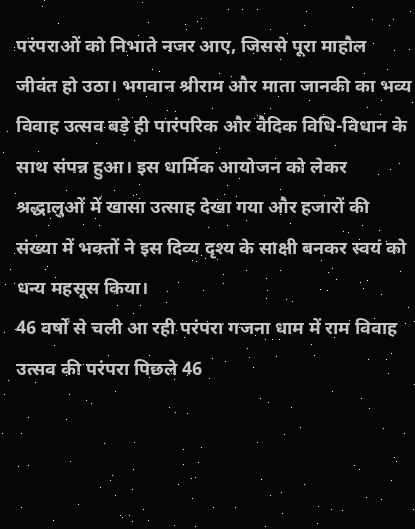परंपराओं को निभाते नजर आए, जिससे पूरा माहौल जीवंत हो उठा। भगवान श्रीराम और माता जानकी का भव्य विवाह उत्सव बड़े ही पारंपरिक और वैदिक विधि-विधान के साथ संपन्न हुआ। इस धार्मिक आयोजन को लेकर श्रद्धालुओं में खासा उत्साह देखा गया और हजारों की संख्या में भक्तों ने इस दिव्य दृश्य के साक्षी बनकर स्वयं को धन्य महसूस किया।
46 वर्षों से चली आ रही परंपरा गजना धाम में राम विवाह उत्सव की परंपरा पिछले 46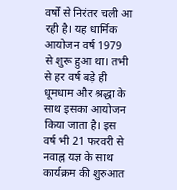वर्षों से निरंतर चली आ रही है। यह धार्मिक आयोजन वर्ष 1979 से शुरू हुआ था। तभी से हर वर्ष बड़े ही धूमधाम और श्रद्धा के साथ इसका आयोजन किया जाता है। इस वर्ष भी 21 फरवरी से नवाह्न यज्ञ के साथ कार्यक्रम की शुरुआत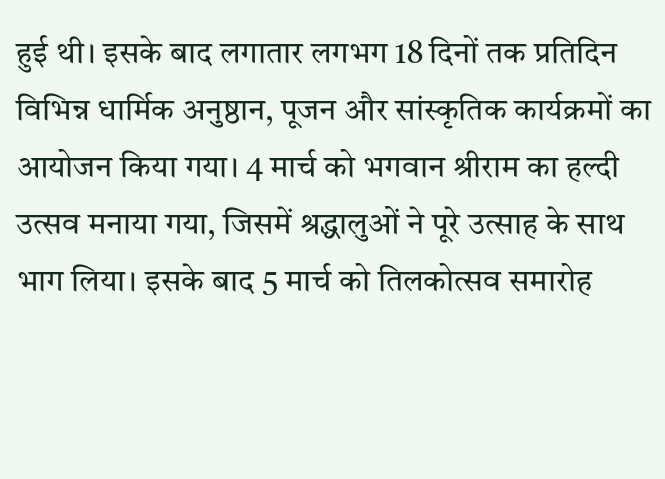हुई थी। इसके बाद लगातार लगभग 18 दिनों तक प्रतिदिन विभिन्न धार्मिक अनुष्ठान, पूजन और सांस्कृतिक कार्यक्रमों का आयोजन किया गया। 4 मार्च को भगवान श्रीराम का हल्दी उत्सव मनाया गया, जिसमें श्रद्धालुओं ने पूरे उत्साह के साथ भाग लिया। इसके बाद 5 मार्च को तिलकोत्सव समारोह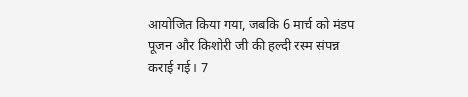आयोजित किया गया, जबकि 6 मार्च को मंडप पूजन और किशोरी जी की हल्दी रस्म संपन्न कराई गई। 7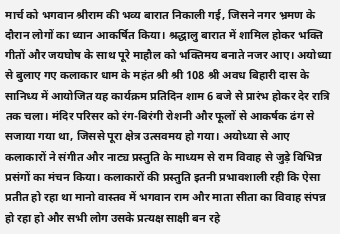मार्च को भगवान श्रीराम की भव्य बारात निकाली गई, जिसने नगर भ्रमण के दौरान लोगों का ध्यान आकर्षित किया। श्रद्धालु बारात में शामिल होकर भक्ति गीतों और जयघोष के साथ पूरे माहौल को भक्तिमय बनाते नजर आए। अयोध्या से बुलाए गए कलाकार धाम के महंत श्री श्री 108 श्री अवध बिहारी दास के सानिध्य में आयोजित यह कार्यक्रम प्रतिदिन शाम 6 बजे से प्रारंभ होकर देर रात्रि तक चला। मंदिर परिसर को रंग-बिरंगी रोशनी और फूलों से आकर्षक ढंग से सजाया गया था, जिससे पूरा क्षेत्र उत्सवमय हो गया। अयोध्या से आए कलाकारों ने संगीत और नाट्य प्रस्तुति के माध्यम से राम विवाह से जुड़े विभिन्न प्रसंगों का मंचन किया। कलाकारों की प्रस्तुति इतनी प्रभावशाली रही कि ऐसा प्रतीत हो रहा था मानो वास्तव में भगवान राम और माता सीता का विवाह संपन्न हो रहा हो और सभी लोग उसके प्रत्यक्ष साक्षी बन रहे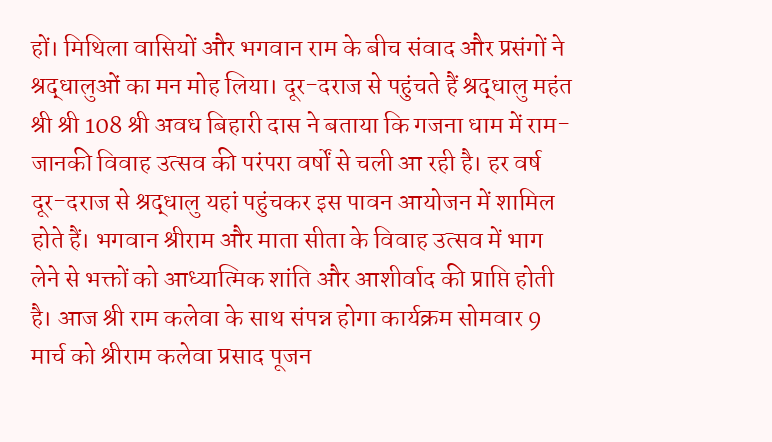हों। मिथिला वासियों और भगवान राम के बीच संवाद और प्रसंगों ने श्रद्धालुओं का मन मोह लिया। दूर-दराज से पहुंचते हैं श्रद्धालु महंत श्री श्री 108 श्री अवध बिहारी दास ने बताया कि गजना धाम में राम-जानकी विवाह उत्सव की परंपरा वर्षों से चली आ रही है। हर वर्ष दूर-दराज से श्रद्धालु यहां पहुंचकर इस पावन आयोजन में शामिल होते हैं। भगवान श्रीराम और माता सीता के विवाह उत्सव में भाग लेने से भक्तों को आध्यात्मिक शांति और आशीर्वाद की प्राप्ति होती है। आज श्री राम कलेवा के साथ संपन्न होगा कार्यक्रम सोमवार 9 मार्च को श्रीराम कलेवा प्रसाद पूजन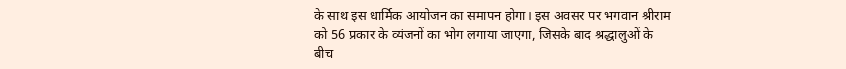के साथ इस धार्मिक आयोजन का समापन होगा। इस अवसर पर भगवान श्रीराम को 56 प्रकार के व्यंजनों का भोग लगाया जाएगा, जिसके बाद श्रद्धालुओं के बीच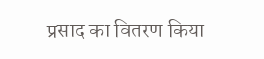प्रसाद का वितरण किया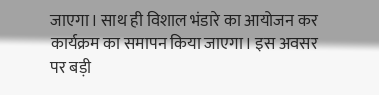जाएगा। साथ ही विशाल भंडारे का आयोजन कर कार्यक्रम का समापन किया जाएगा। इस अवसर पर बड़ी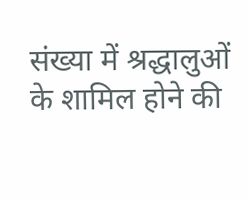संख्या में श्रद्धालुओं के शामिल होने की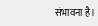संभावना है।